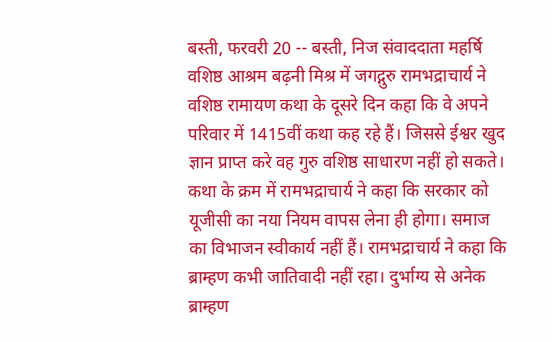बस्ती, फरवरी 20 -- बस्ती, निज संवाददाता महर्षि वशिष्ठ आश्रम बढ़नी मिश्र में जगद्गुरु रामभद्राचार्य ने वशिष्ठ रामायण कथा के दूसरे दिन कहा कि वे अपने परिवार में 1415वीं कथा कह रहे हैं। जिससे ईश्वर खुद ज्ञान प्राप्त करे वह गुरु वशिष्ठ साधारण नहीं हो सकते। कथा के क्रम में रामभद्राचार्य ने कहा कि सरकार को यूजीसी का नया नियम वापस लेना ही होगा। समाज का विभाजन स्वीकार्य नहीं हैं। रामभद्राचार्य ने कहा कि ब्राम्हण कभी जातिवादी नहीं रहा। दुर्भाग्य से अनेक ब्राम्हण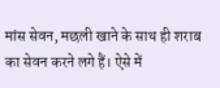मांस सेवन, मछली खाने के साथ ही शराब का सेवन करने लगे हैं। ऐसे में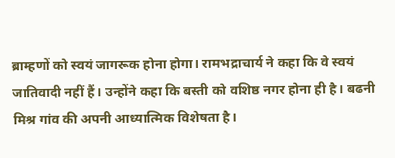ब्राम्हणों को स्वयं जागरूक होना होगा। रामभद्राचार्य ने कहा कि वे स्वयं जातिवादी नहीं हैं। उन्होंने कहा कि बस्ती को वशिष्ठ नगर होना ही है। बढनी मिश्र गांव की अपनी आध्यात्मिक विशेषता है।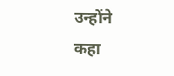उन्होंने कहा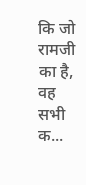कि जो रामजी का है, वह सभी क...